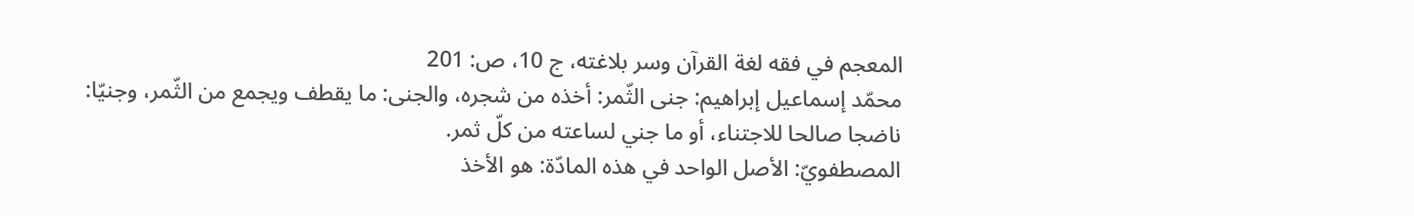المعجم في فقه لغة القرآن وسر بلاغته، ج 10، ص: 201
محمّد إسماعيل إبراهيم: جنى الثّمر: أخذه من شجره، والجنى: ما يقطف ويجمع من الثّمر، وجنيّا:
ناضجا صالحا للاجتناء، أو ما جني لساعته من كلّ ثمر.
المصطفويّ: الأصل الواحد في هذه المادّة: هو الأخذ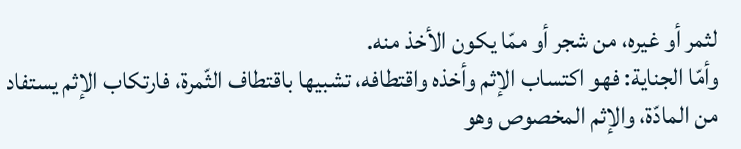لثمر أو غيره، من شجر أو ممّا يكون الأخذ منه.
وأمّا الجناية: فهو اكتساب الإثم وأخذه واقتطافه، تشبيها باقتطاف الثّمرة، فارتكاب الإثم يستفاد من المادّة، والإثم المخصوص وهو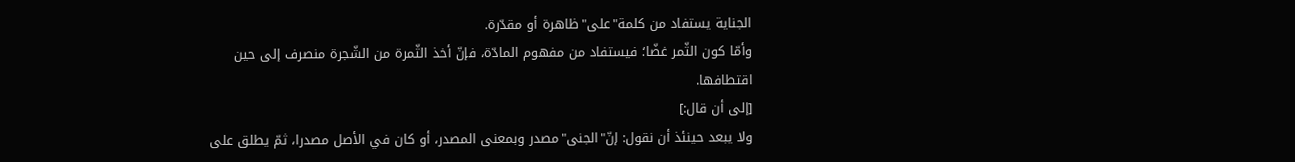الجناية يستفاد من كلمة"على"ظاهرة أو مقدّرة.
وأمّا كون الثّمر غضّا؛ فيستفاد من مفهوم المادّة، فإنّ أخذ الثّمرة من الشّجرة منصرف إلى حين اقتطافها.
[إلى أن قال:]
ولا يبعد حينئذ أن نقول: إنّ"الجنى"مصدر وبمعنى المصدر، أو كان في الأصل مصدرا، ثمّ يطلق على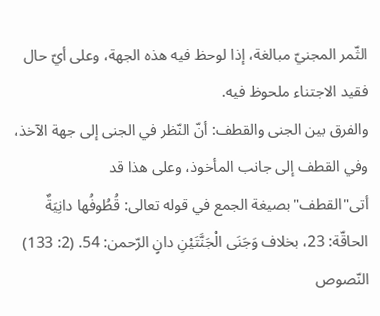الثّمر المجنيّ مبالغة، إذا لوحظ فيه هذه الجهة، وعلى أيّ حال فقيد الاجتناء ملحوظ فيه.
والفرق بين الجنى والقطف: أنّ النّظر في الجنى إلى جهة الآخذ، وفي القطف إلى جانب المأخوذ، وعلى هذا قد أتى"القطف"بصيغة الجمع في قوله تعالى: قُطُوفُها دانِيَةٌ الحاقّة: 23، بخلاف وَجَنَى الْجَنَّتَيْنِ دانٍ الرّحمن: 54. (2: 133)
النّصوص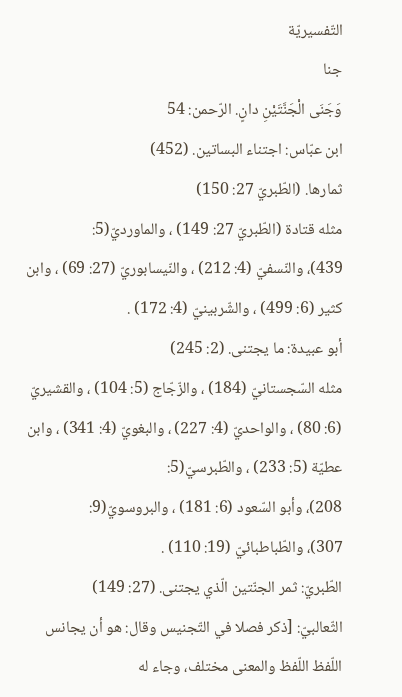التّفسيريّة
جنا
وَجَنَى الْجَنَّتَيْنِ دانٍ. الرّحمن: 54
ابن عبّاس: اجتناء البساتين. (452)
ثمارها. (الطّبريّ 27: 150)
مثله قتادة (الطّبريّ 27: 149) ، والماورديّ(5:
439)، والنّسفيّ (4: 212) ، والنّيسابوريّ (27: 69) ، وابن كثير (6: 499) ، والشّربينيّ (4: 172) .
أبو عبيدة: ما يجتنى. (2: 245)
مثله السّجستانيّ (184) ، والزّجّاج (5: 104) ، والقشيريّ (6: 80) ، والواحديّ (4: 227) ، والبغويّ (4: 341) ، وابن عطيّة (5: 233) ، والطّبرسيّ(5:
208)، وأبو السّعود (6: 181) ، والبروسويّ(9:
307)، والطّباطبائيّ (19: 110) .
الطّبريّ: ثمر الجنّتين الّذي يجتنى. (27: 149)
الثّعالبيّ: [ذكر فصلا في التّجنيس وقال: هو أن يجانس اللّفظ اللّفظ والمعنى مختلف، وجاء له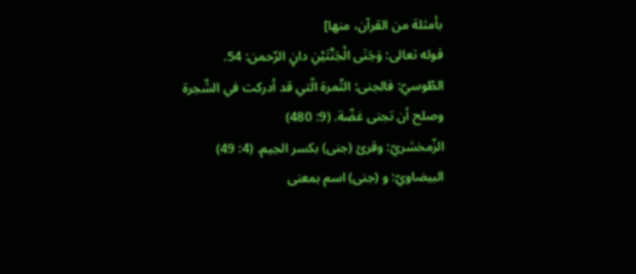بأمثلة من القرآن، منها]
قوله تعالى: وَجَنَى الْجَنَّتَيْنِ دانٍ الرّحمن: 54.
الطّوسيّ: فالجنى: الثّمرة الّتي قد أدركت في الشّجرة وصلح أن تجنى غضّة. (9: 480)
الزّمخشريّ: وقرئ (جنى) بكسر الجيم. (4: 49)
البيضاويّ: و (جنى) اسم بمعنى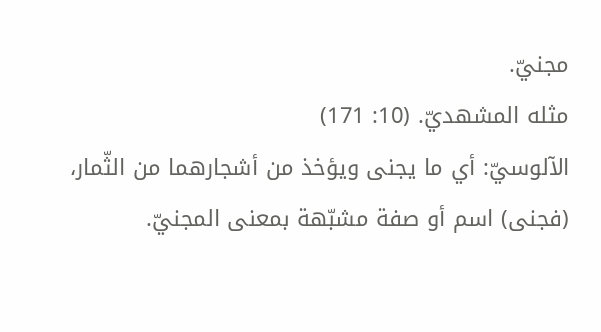مجنيّ.
مثله المشهديّ. (10: 171)
الآلوسيّ: أي ما يجنى ويؤخذ من أشجارهما من الثّمار، (فجنى) اسم أو صفة مشبّهة بمعنى المجنيّ.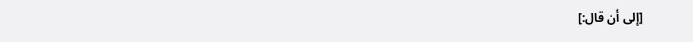[إلى أن قال:]